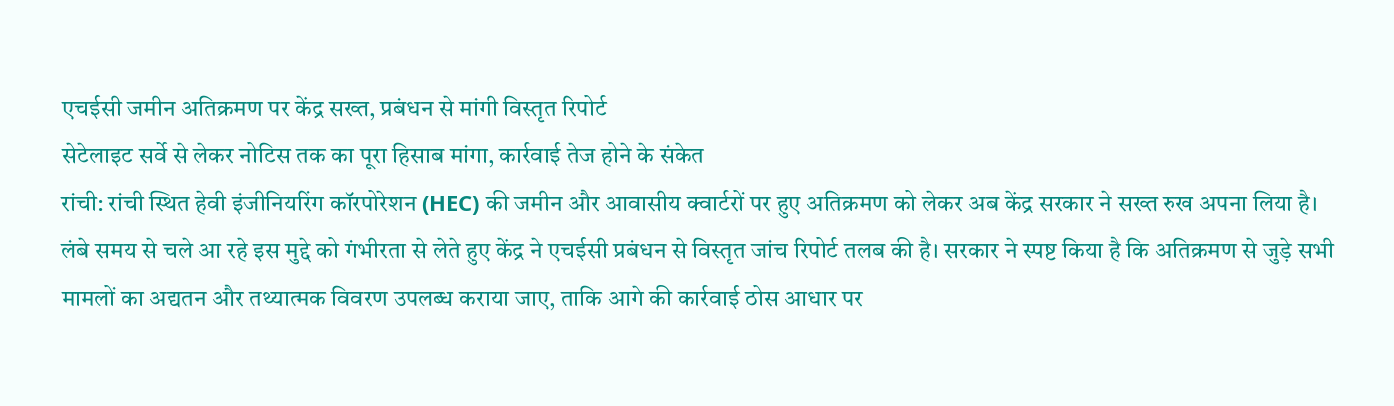एचईसी जमीन अतिक्रमण पर केंद्र सख्त, प्रबंधन से मांगी विस्तृत रिपोर्ट
सेटेलाइट सर्वे से लेकर नोटिस तक का पूरा हिसाब मांगा, कार्रवाई तेज होने के संकेत
रांची: रांची स्थित हेवी इंजीनियरिंग कॉरपोरेशन (HEC) की जमीन और आवासीय क्वार्टरों पर हुए अतिक्रमण को लेकर अब केंद्र सरकार ने सख्त रुख अपना लिया है। लंबे समय से चले आ रहे इस मुद्दे को गंभीरता से लेते हुए केंद्र ने एचईसी प्रबंधन से विस्तृत जांच रिपोर्ट तलब की है। सरकार ने स्पष्ट किया है कि अतिक्रमण से जुड़े सभी मामलों का अद्यतन और तथ्यात्मक विवरण उपलब्ध कराया जाए, ताकि आगे की कार्रवाई ठोस आधार पर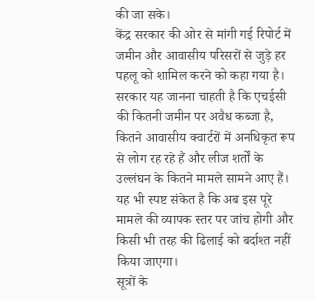की जा सके।
केंद्र सरकार की ओर से मांगी गई रिपोर्ट में जमीन और आवासीय परिसरों से जुड़े हर पहलू को शामिल करने को कहा गया है। सरकार यह जानना चाहती है कि एचईसी की कितनी जमीन पर अवैध कब्जा है, कितने आवासीय क्वार्टरों में अनधिकृत रूप से लोग रह रहे हैं और लीज शर्तों के उल्लंघन के कितने मामले सामने आए हैं। यह भी स्पष्ट संकेत है कि अब इस पूरे मामले की व्यापक स्तर पर जांच होगी और किसी भी तरह की ढिलाई को बर्दाश्त नहीं किया जाएगा।
सूत्रों के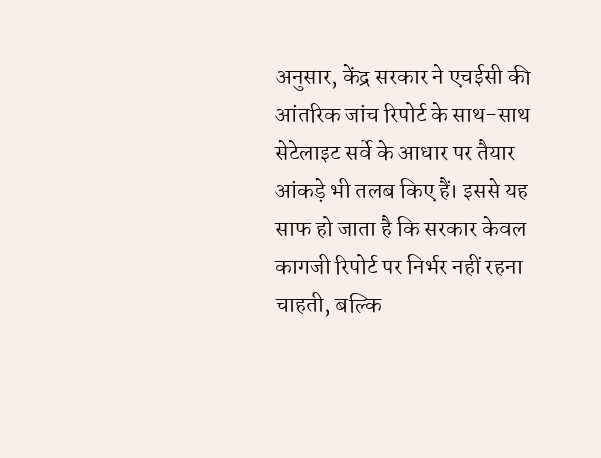अनुसार, केंद्र सरकार ने एचईसी की आंतरिक जांच रिपोर्ट के साथ-साथ सेटेलाइट सर्वे के आधार पर तैयार आंकड़े भी तलब किए हैं। इससे यह साफ हो जाता है कि सरकार केवल कागजी रिपोर्ट पर निर्भर नहीं रहना चाहती, बल्कि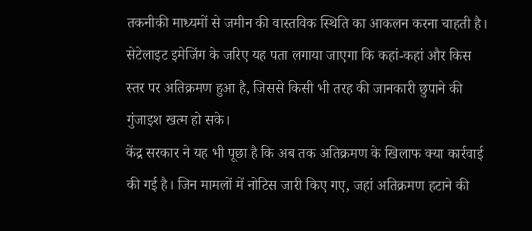तकनीकी माध्यमों से जमीन की वास्तविक स्थिति का आकलन करना चाहती है। सेटेलाइट इमेजिंग के जरिए यह पता लगाया जाएगा कि कहां-कहां और किस स्तर पर अतिक्रमण हुआ है, जिससे किसी भी तरह की जानकारी छुपाने की गुंजाइश खत्म हो सके।
केंद्र सरकार ने यह भी पूछा है कि अब तक अतिक्रमण के खिलाफ क्या कार्रवाई की गई है। जिन मामलों में नोटिस जारी किए गए, जहां अतिक्रमण हटाने की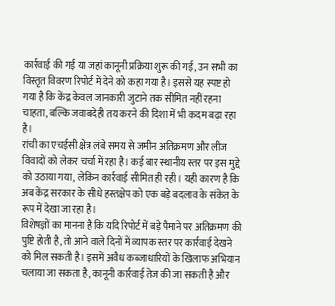कार्रवाई की गई या जहां कानूनी प्रक्रिया शुरू की गई, उन सभी का विस्तृत विवरण रिपोर्ट में देने को कहा गया है। इससे यह स्पष्ट हो गया है कि केंद्र केवल जानकारी जुटाने तक सीमित नहीं रहना चाहता, बल्कि जवाबदेही तय करने की दिशा में भी कदम बढ़ा रहा है।
रांची का एचईसी क्षेत्र लंबे समय से जमीन अतिक्रमण और लीज विवादों को लेकर चर्चा में रहा है। कई बार स्थानीय स्तर पर इस मुद्दे को उठाया गया, लेकिन कार्रवाई सीमित ही रही। यही कारण है कि अब केंद्र सरकार के सीधे हस्तक्षेप को एक बड़े बदलाव के संकेत के रूप में देखा जा रहा है।
विशेषज्ञों का मानना है कि यदि रिपोर्ट में बड़े पैमाने पर अतिक्रमण की पुष्टि होती है, तो आने वाले दिनों में व्यापक स्तर पर कार्रवाई देखने को मिल सकती है। इसमें अवैध कब्जाधारियों के खिलाफ अभियान चलाया जा सकता है, कानूनी कार्रवाई तेज की जा सकती है और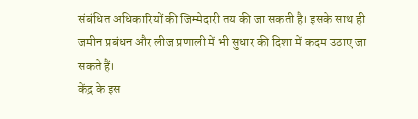संबंधित अधिकारियों की जिम्मेदारी तय की जा सकती है। इसके साथ ही जमीन प्रबंधन और लीज प्रणाली में भी सुधार की दिशा में कदम उठाए जा सकते हैं।
केंद्र के इस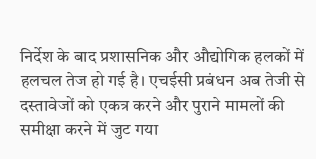निर्देश के बाद प्रशासनिक और औद्योगिक हलकों में हलचल तेज हो गई है। एचईसी प्रबंधन अब तेजी से दस्तावेजों को एकत्र करने और पुराने मामलों की समीक्षा करने में जुट गया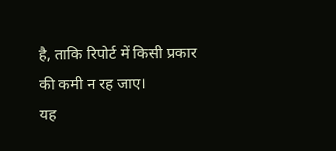है, ताकि रिपोर्ट में किसी प्रकार की कमी न रह जाए।
यह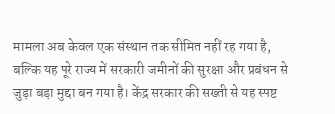मामला अब केवल एक संस्थान तक सीमित नहीं रह गया है, बल्कि यह पूरे राज्य में सरकारी जमीनों की सुरक्षा और प्रबंधन से जुड़ा बड़ा मुद्दा बन गया है। केंद्र सरकार की सख्ती से यह स्पष्ट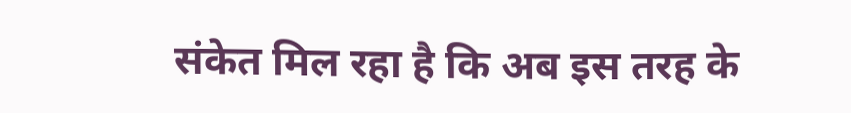संकेत मिल रहा है कि अब इस तरह के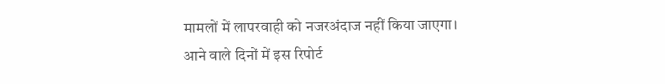मामलों में लापरवाही को नजरअंदाज नहीं किया जाएगा।
आने वाले दिनों में इस रिपोर्ट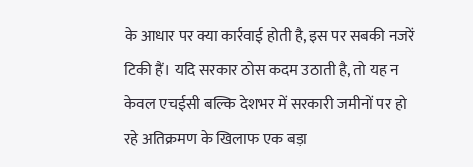के आधार पर क्या कार्रवाई होती है, इस पर सबकी नजरें टिकी हैं। यदि सरकार ठोस कदम उठाती है, तो यह न केवल एचईसी बल्कि देशभर में सरकारी जमीनों पर हो रहे अतिक्रमण के खिलाफ एक बड़ा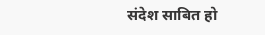संदेश साबित हो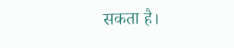सकता है।